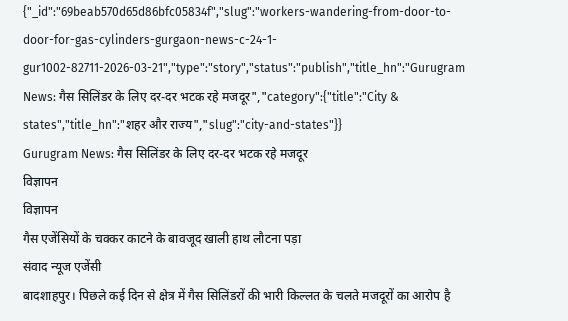{"_id":"69beab570d65d86bfc05834f","slug":"workers-wandering-from-door-to-door-for-gas-cylinders-gurgaon-news-c-24-1-gur1002-82711-2026-03-21","type":"story","status":"publish","title_hn":"Gurugram News: गैस सिलिंडर के लिए दर-दर भटक रहे मजदूर","category":{"title":"City & states","title_hn":"शहर और राज्य","slug":"city-and-states"}}
Gurugram News: गैस सिलिंडर के लिए दर-दर भटक रहे मजदूर
विज्ञापन
विज्ञापन
गैस एजेंसियों के चक्कर काटने के बावजूद खाली हाथ लौटना पड़ा
संवाद न्यूज एजेंसी
बादशाहपुर। पिछले कई दिन से क्षेत्र में गैस सिलिंडरों की भारी किल्लत के चलते मजदूरों का आरोप है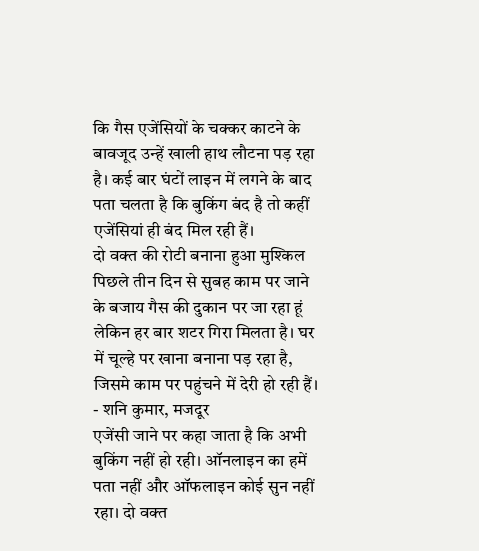कि गैस एजेंसियों के चक्कर काटने के बावजूद उन्हें खाली हाथ लौटना पड़ रहा है। कई बार घंटों लाइन में लगने के बाद पता चलता है कि बुकिंग बंद है तो कहीं एजेंसियां ही बंद मिल रही हैं।
दो वक्त की रोटी बनाना हुआ मुश्किल
पिछले तीन दिन से सुबह काम पर जाने के बजाय गैस की दुकान पर जा रहा हूं लेकिन हर बार शटर गिरा मिलता है। घर में चूल्हे पर खाना बनाना पड़ रहा है, जिसमे काम पर पहुंचने में देरी हो रही हैं। - शनि कुमार, मजदूर
एजेंसी जाने पर कहा जाता है कि अभी बुकिंग नहीं हो रही। ऑनलाइन का हमें पता नहीं और ऑफलाइन कोई सुन नहीं रहा। दो वक्त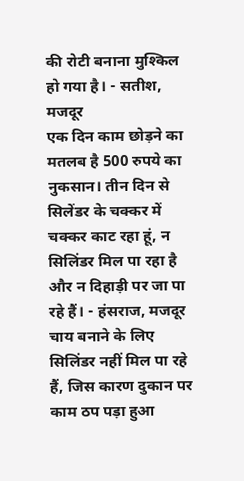की रोटी बनाना मुश्किल हो गया है। - सतीश, मजदूर
एक दिन काम छोड़ने का मतलब है 500 रुपये का नुकसान। तीन दिन से सिलेंडर के चक्कर में चक्कर काट रहा हूं, न सिलिंडर मिल पा रहा है और न दिहाड़ी पर जा पा रहे हैं। - हंसराज, मजदूर
चाय बनाने के लिए सिलिंडर नहीं मिल पा रहे हैं, जिस कारण दुकान पर काम ठप पड़ा हुआ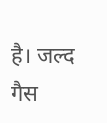है। जल्द गैस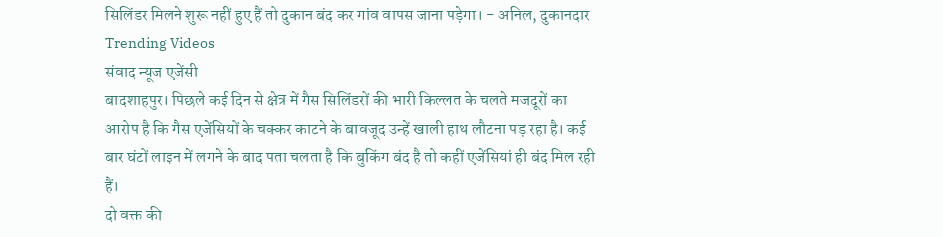सिलिंडर मिलने शुरू नहीं हुए हैं तो दुकान बंद कर गांव वापस जाना पड़ेगा। - अनिल, दुकानदार
Trending Videos
संवाद न्यूज एजेंसी
बादशाहपुर। पिछले कई दिन से क्षेत्र में गैस सिलिंडरों की भारी किल्लत के चलते मजदूरों का आरोप है कि गैस एजेंसियों के चक्कर काटने के बावजूद उन्हें खाली हाथ लौटना पड़ रहा है। कई बार घंटों लाइन में लगने के बाद पता चलता है कि बुकिंग बंद है तो कहीं एजेंसियां ही बंद मिल रही हैं।
दो वक्त की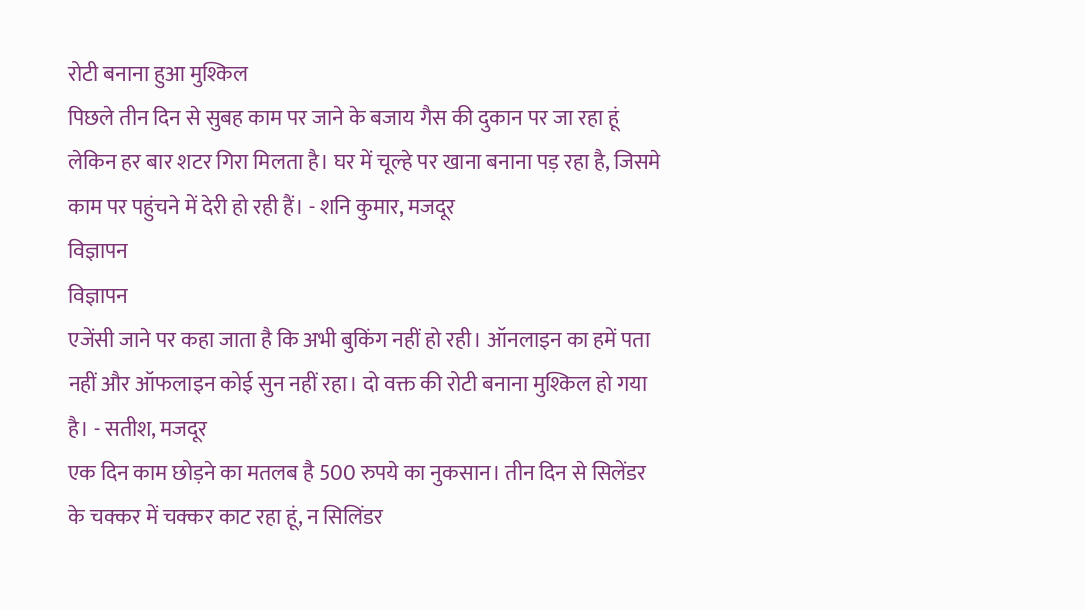रोटी बनाना हुआ मुश्किल
पिछले तीन दिन से सुबह काम पर जाने के बजाय गैस की दुकान पर जा रहा हूं लेकिन हर बार शटर गिरा मिलता है। घर में चूल्हे पर खाना बनाना पड़ रहा है, जिसमे काम पर पहुंचने में देरी हो रही हैं। - शनि कुमार, मजदूर
विज्ञापन
विज्ञापन
एजेंसी जाने पर कहा जाता है कि अभी बुकिंग नहीं हो रही। ऑनलाइन का हमें पता नहीं और ऑफलाइन कोई सुन नहीं रहा। दो वक्त की रोटी बनाना मुश्किल हो गया है। - सतीश, मजदूर
एक दिन काम छोड़ने का मतलब है 500 रुपये का नुकसान। तीन दिन से सिलेंडर के चक्कर में चक्कर काट रहा हूं, न सिलिंडर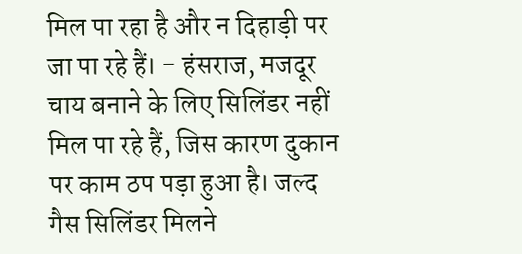मिल पा रहा है और न दिहाड़ी पर जा पा रहे हैं। - हंसराज, मजदूर
चाय बनाने के लिए सिलिंडर नहीं मिल पा रहे हैं, जिस कारण दुकान पर काम ठप पड़ा हुआ है। जल्द गैस सिलिंडर मिलने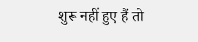शुरू नहीं हुए हैं तो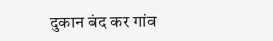दुकान बंद कर गांव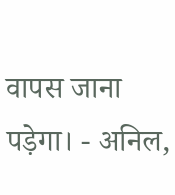वापस जाना पड़ेगा। - अनिल,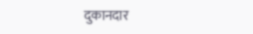दुकानदार